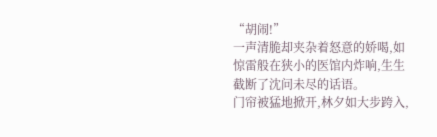“胡闹!”
一声清脆却夹杂着怒意的娇喝,如惊雷般在狭小的医馆内炸响,生生截断了沈问未尽的话语。
门帘被猛地掀开,林夕如大步跨入,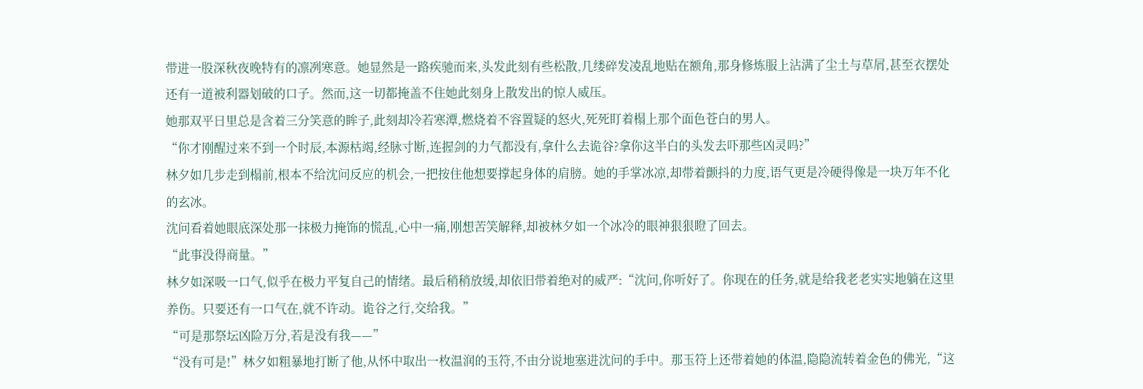带进一股深秋夜晚特有的凛冽寒意。她显然是一路疾驰而来,头发此刻有些松散,几缕碎发凌乱地贴在额角,那身修炼服上沾满了尘土与草屑,甚至衣摆处还有一道被利器划破的口子。然而,这一切都掩盖不住她此刻身上散发出的惊人威压。
她那双平日里总是含着三分笑意的眸子,此刻却冷若寒潭,燃烧着不容置疑的怒火,死死盯着榻上那个面色苍白的男人。
“你才刚醒过来不到一个时辰,本源枯竭,经脉寸断,连握剑的力气都没有,拿什么去诡谷?拿你这半白的头发去吓那些凶灵吗?”
林夕如几步走到榻前,根本不给沈问反应的机会,一把按住他想要撑起身体的肩膀。她的手掌冰凉,却带着颤抖的力度,语气更是冷硬得像是一块万年不化的玄冰。
沈问看着她眼底深处那一抹极力掩饰的慌乱,心中一痛,刚想苦笑解释,却被林夕如一个冰冷的眼神狠狠瞪了回去。
“此事没得商量。”
林夕如深吸一口气,似乎在极力平复自己的情绪。最后稍稍放缓,却依旧带着绝对的威严:“沈问,你听好了。你现在的任务,就是给我老老实实地躺在这里养伤。只要还有一口气在,就不许动。诡谷之行,交给我。”
“可是那祭坛凶险万分,若是没有我——”
“没有可是!”林夕如粗暴地打断了他,从怀中取出一枚温润的玉符,不由分说地塞进沈问的手中。那玉符上还带着她的体温,隐隐流转着金色的佛光,“这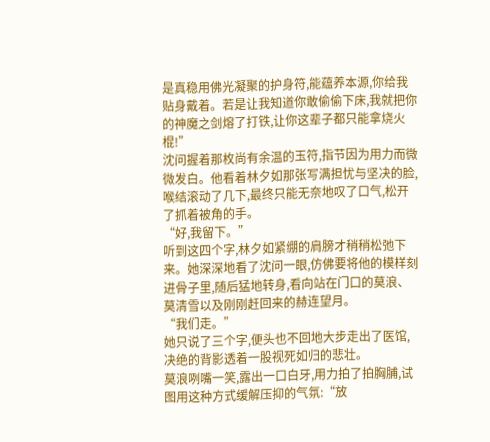是真稳用佛光凝聚的护身符,能蕴养本源,你给我贴身戴着。若是让我知道你敢偷偷下床,我就把你的神魔之剑熔了打铁,让你这辈子都只能拿烧火棍!”
沈问握着那枚尚有余温的玉符,指节因为用力而微微发白。他看着林夕如那张写满担忧与坚决的脸,喉结滚动了几下,最终只能无奈地叹了口气,松开了抓着被角的手。
“好,我留下。”
听到这四个字,林夕如紧绷的肩膀才稍稍松弛下来。她深深地看了沈问一眼,仿佛要将他的模样刻进骨子里,随后猛地转身,看向站在门口的莫浪、莫清雪以及刚刚赶回来的赫连望月。
“我们走。”
她只说了三个字,便头也不回地大步走出了医馆,决绝的背影透着一股视死如归的悲壮。
莫浪咧嘴一笑,露出一口白牙,用力拍了拍胸脯,试图用这种方式缓解压抑的气氛:“放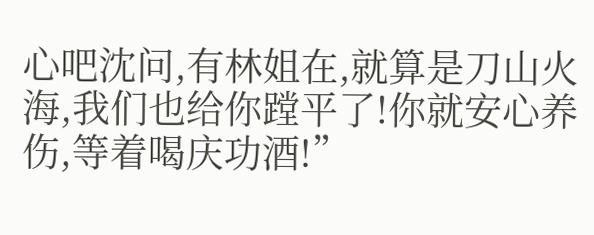心吧沈问,有林姐在,就算是刀山火海,我们也给你蹚平了!你就安心养伤,等着喝庆功酒!”